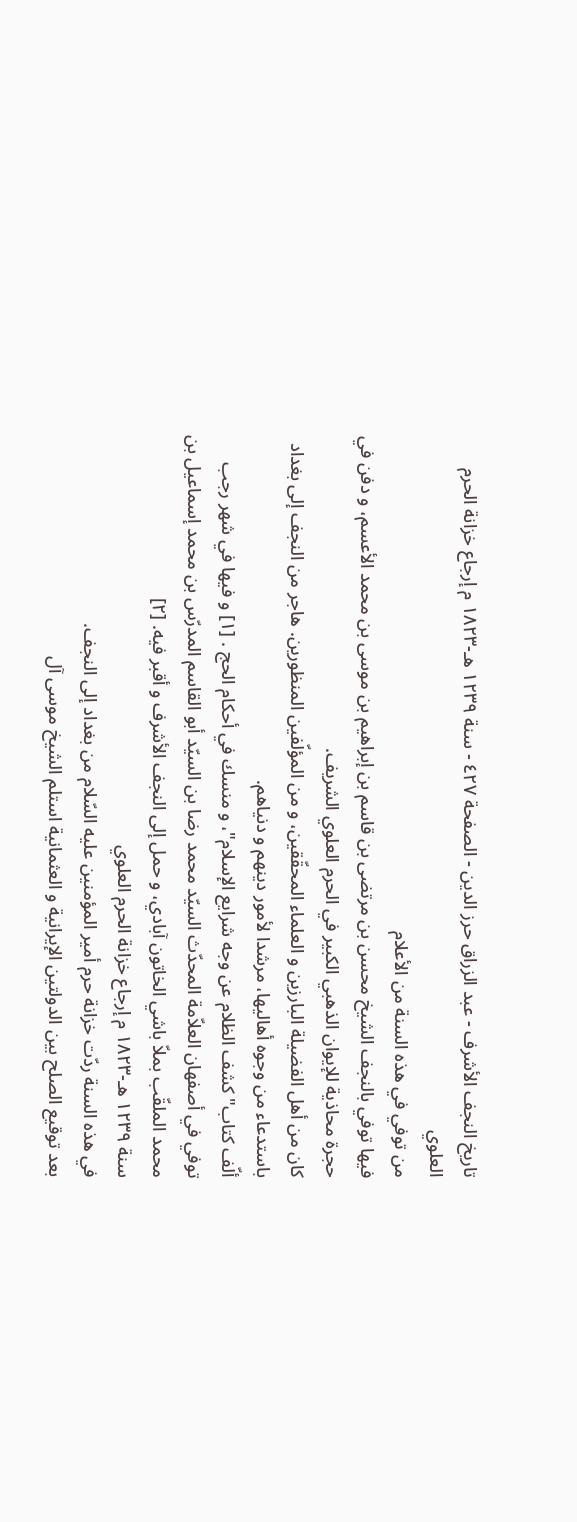تاريخ النجف الأشرف - عبد الزراق حرز الدين - الصفحة ٤٢٧ - سنة ١٢٣٩ هـ-١٨٢٣ م إرجاع خزانة الحرم العلوي
من توفي في هذه السنة من الأعلام
فيها توفي بالنجف الشيخ محسن بن مرتضى بن قاسم بن إبراهيم بن موسى بن محمد الأعسم، و دفن في حجرة محاذية للإيوان الذهبي الكبير في الحرم العلوي الشريف.
كان من أهل الفضيلة البارزين و العلماء المحقّقين، و من المؤلّفين المنظورين. هاجر من النجف إلى بغداد باستدعاء من وجوه أهاليها، مرشدا لأمور دينهم و دنياهم.
ألّف كتاب"كشف الظلام عن وجه شرايع الإسلام"، و منسك في أحكام الحج . [١] و فيها في شهر رجب توفي في أصفهان العلاّمة المحدّث السيّد محمد رضا بن السيّد أبو القاسم المدرّس بن محمد إسماعيل بن محمد الملقّب بملاّ باشي الخاتون آبادي، و حمل إلى النجف الأشرف و أقبر فيه. [٢]
سنة ١٢٣٩ هـ-١٨٢٣ م إرجاع خزانة الحرم العلوي
في هذه السنة ردّت خزانة حرم أمير المؤمنين عليه السّلام من بغداد إلى النجف.
بعد توقيع الصلح بين الدولتين الإيرانية و العثمانية استلم الشيخ موسى آل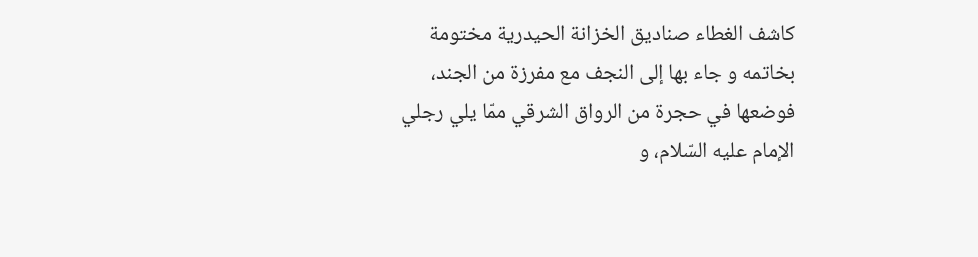كاشف الغطاء صناديق الخزانة الحيدرية مختومة بخاتمه و جاء بها إلى النجف مع مفرزة من الجند، فوضعها في حجرة من الرواق الشرقي ممّا يلي رجلي الإمام عليه السّلام، و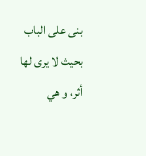بنى على الباب بحيث لا يرى لها أثر، و هي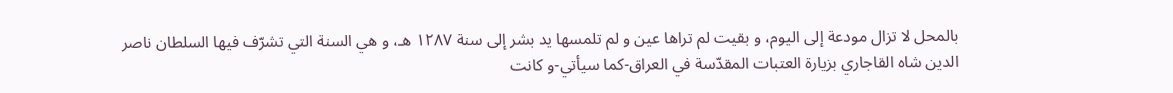بالمحل لا تزال مودعة إلى اليوم، و بقيت لم تراها عين و لم تلمسها يد بشر إلى سنة ١٢٨٧ هـ، و هي السنة التي تشرّف فيها السلطان ناصر الدين شاه القاجاري بزيارة العتبات المقدّسة في العراق-كما سيأتي-و كانت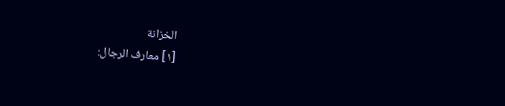الخزانة
[١] معارف الرجال: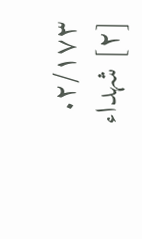٢/١٧٣.
[٢] شهداء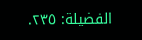الفضيلة: ٢٣٥.